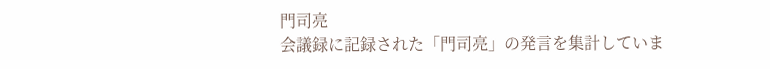門司亮
会議録に記録された「門司亮」の発言を集計していま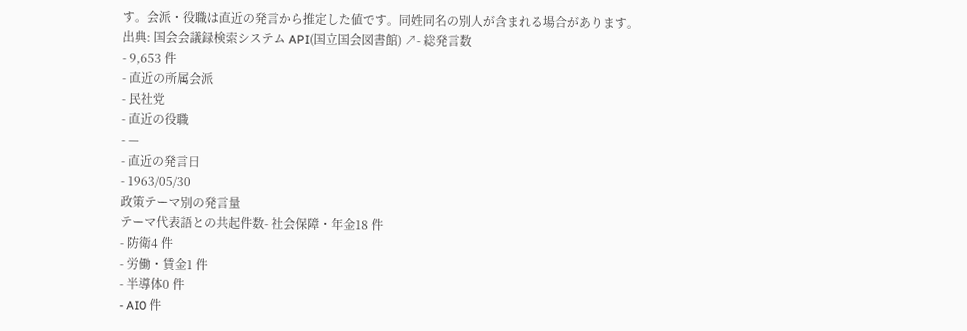す。会派・役職は直近の発言から推定した値です。同姓同名の別人が含まれる場合があります。
出典: 国会会議録検索システム API(国立国会図書館) ↗- 総発言数
- 9,653 件
- 直近の所属会派
- 民社党
- 直近の役職
- —
- 直近の発言日
- 1963/05/30
政策テーマ別の発言量
テーマ代表語との共起件数- 社会保障・年金18 件
- 防衛4 件
- 労働・賃金1 件
- 半導体0 件
- AI0 件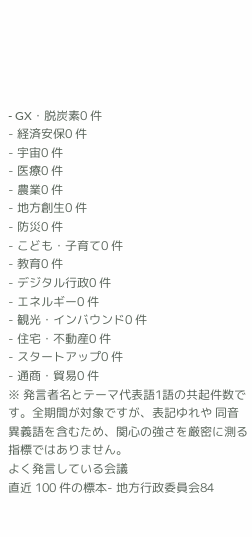- GX・脱炭素0 件
- 経済安保0 件
- 宇宙0 件
- 医療0 件
- 農業0 件
- 地方創生0 件
- 防災0 件
- こども・子育て0 件
- 教育0 件
- デジタル行政0 件
- エネルギー0 件
- 観光・インバウンド0 件
- 住宅・不動産0 件
- スタートアップ0 件
- 通商・貿易0 件
※ 発言者名とテーマ代表語1語の共起件数です。全期間が対象ですが、表記ゆれや 同音異義語を含むため、関心の強さを厳密に測る指標ではありません。
よく発言している会議
直近 100 件の標本- 地方行政委員会84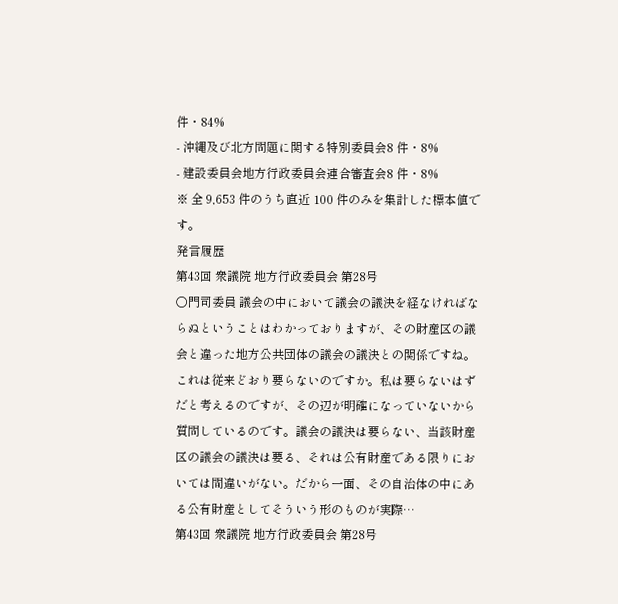件・84%
- 沖縄及び北方問題に関する特別委員会8 件・8%
- 建設委員会地方行政委員会連合審査会8 件・8%
※ 全 9,653 件のうち直近 100 件のみを集計した標本値です。
発言履歴
第43回 衆議院 地方行政委員会 第28号
○門司委員 議会の中において議会の議決を経なければならぬということはわかっておりますが、その財産区の議会と違った地方公共団体の議会の議決との関係ですね。これは従来どおり要らないのですか。私は要らないはずだと考えるのですが、その辺が明確になっていないから質問しているのです。議会の議決は要らない、当該財産区の議会の議決は要る、それは公有財産である限りにおいては間違いがない。だから一面、その自治体の中にある公有財産としてそういう形のものが実際…
第43回 衆議院 地方行政委員会 第28号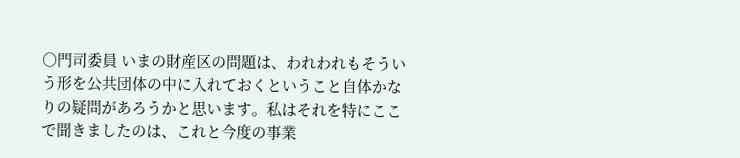○門司委員 いまの財産区の問題は、われわれもそういう形を公共団体の中に入れておくということ自体かなりの疑問があろうかと思います。私はそれを特にここで聞きましたのは、これと今度の事業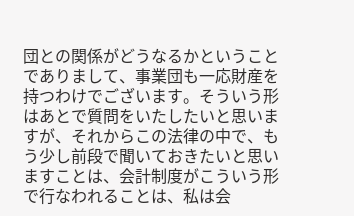団との関係がどうなるかということでありまして、事業団も一応財産を持つわけでございます。そういう形はあとで質問をいたしたいと思いますが、それからこの法律の中で、もう少し前段で聞いておきたいと思いますことは、会計制度がこういう形で行なわれることは、私は会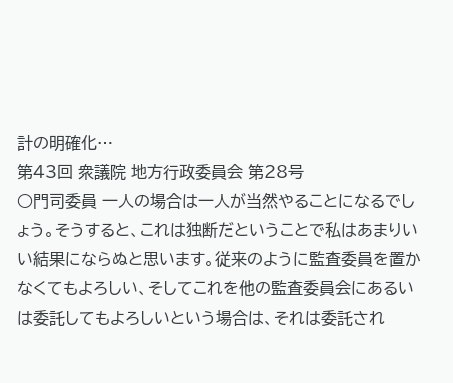計の明確化…
第43回 衆議院 地方行政委員会 第28号
○門司委員 一人の場合は一人が当然やることになるでしょう。そうすると、これは独断だということで私はあまりいい結果にならぬと思います。従来のように監査委員を置かなくてもよろしい、そしてこれを他の監査委員会にあるいは委託してもよろしいという場合は、それは委託され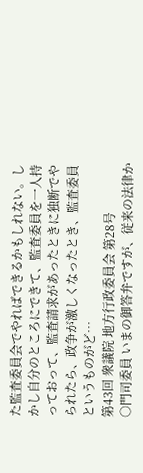た監査委員会でやればできるかもしれない。しかし自分のところにできて、監査委員を一人持っておって、監査請求があったときに独断でやられたら、政争が激しくなったとき、監査委員というものがど…
第43回 衆議院 地方行政委員会 第28号
○門司委員 いまの御答弁ですが、従来の法律か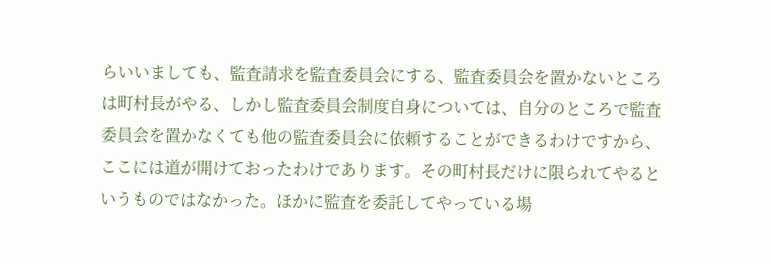らいいましても、監査請求を監査委員会にする、監査委員会を置かないところは町村長がやる、しかし監査委員会制度自身については、自分のところで監査委員会を置かなくても他の監査委員会に依頼することができるわけですから、ここには道が開けておったわけであります。その町村長だけに限られてやるというものではなかった。ほかに監査を委託してやっている場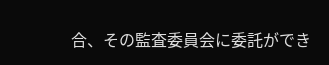合、その監査委員会に委託ができ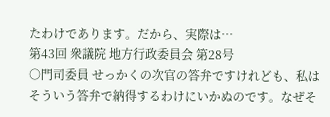たわけであります。だから、実際は…
第43回 衆議院 地方行政委員会 第28号
○門司委員 せっかくの次官の答弁ですけれども、私はそういう答弁で納得するわけにいかぬのです。なぜそ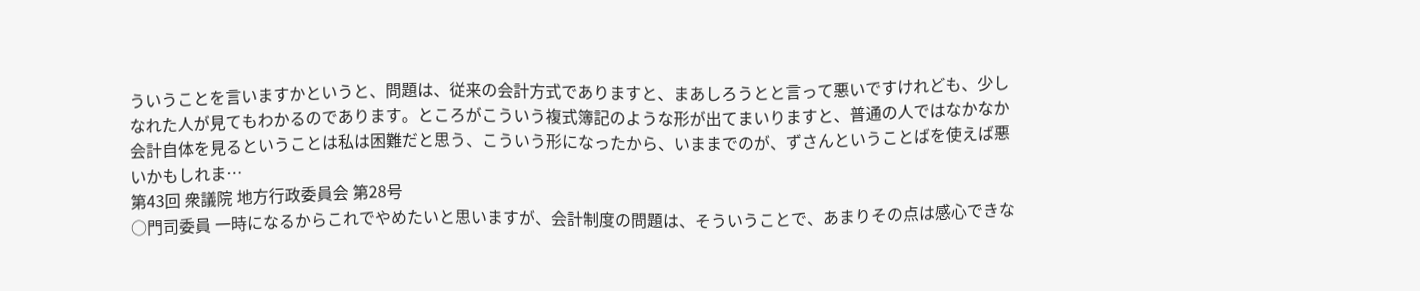ういうことを言いますかというと、問題は、従来の会計方式でありますと、まあしろうとと言って悪いですけれども、少しなれた人が見てもわかるのであります。ところがこういう複式簿記のような形が出てまいりますと、普通の人ではなかなか会計自体を見るということは私は困難だと思う、こういう形になったから、いままでのが、ずさんということばを使えば悪いかもしれま…
第43回 衆議院 地方行政委員会 第28号
○門司委員 一時になるからこれでやめたいと思いますが、会計制度の問題は、そういうことで、あまりその点は感心できな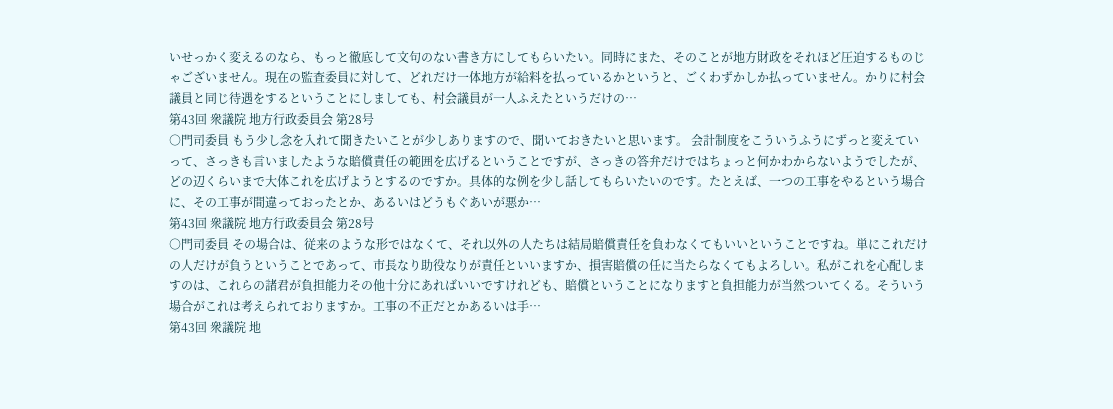いせっかく変えるのなら、もっと徹底して文句のない書き方にしてもらいたい。同時にまた、そのことが地方財政をそれほど圧迫するものじゃございません。現在の監査委員に対して、どれだけ一体地方が給料を払っているかというと、ごくわずかしか払っていません。かりに村会議員と同じ待遇をするということにしましても、村会議員が一人ふえたというだけの…
第43回 衆議院 地方行政委員会 第28号
○門司委員 もう少し念を入れて聞きたいことが少しありますので、聞いておきたいと思います。 会計制度をこういうふうにずっと変えていって、さっきも言いましたような賠償責任の範囲を広げるということですが、さっきの答弁だけではちょっと何かわからないようでしたが、どの辺くらいまで大体これを広げようとするのですか。具体的な例を少し話してもらいたいのです。たとえば、一つの工事をやるという場合に、その工事が間違っておったとか、あるいはどうもぐあいが悪か…
第43回 衆議院 地方行政委員会 第28号
○門司委員 その場合は、従来のような形ではなくて、それ以外の人たちは結局賠償責任を負わなくてもいいということですね。単にこれだけの人だけが負うということであって、市長なり助役なりが責任といいますか、損害賠償の任に当たらなくてもよろしい。私がこれを心配しますのは、これらの諸君が負担能力その他十分にあればいいですけれども、賠償ということになりますと負担能力が当然ついてくる。そういう場合がこれは考えられておりますか。工事の不正だとかあるいは手…
第43回 衆議院 地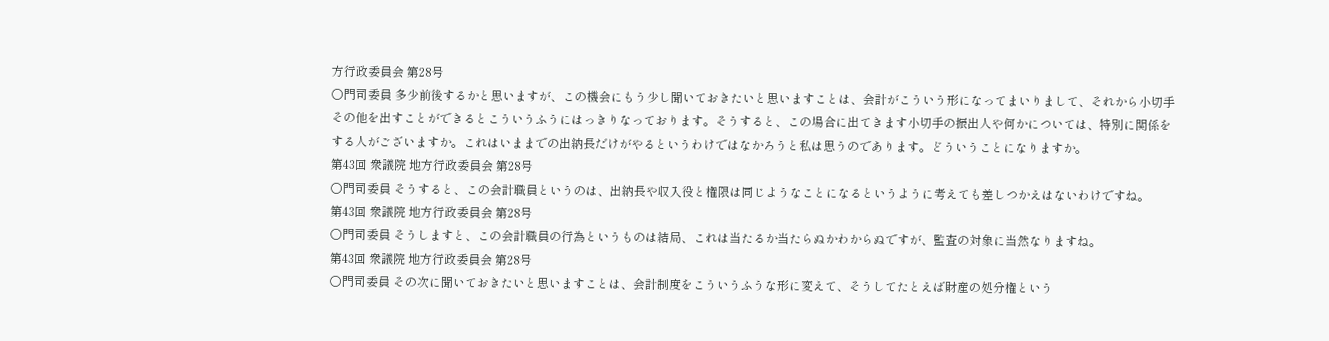方行政委員会 第28号
○門司委員 多少前後するかと思いますが、この機会にもう少し聞いておきたいと思いますことは、会計がこういう形になってまいりまして、それから小切手その他を出すことができるとこういうふうにはっきりなっております。そうすると、この場合に出てきます小切手の振出人や何かについては、特別に関係をする人がございますか。これはいままでの出納長だけがやるというわけではなかろうと私は思うのであります。どういうことになりますか。
第43回 衆議院 地方行政委員会 第28号
○門司委員 そうすると、この会計職員というのは、出納長や収入役と権限は同じようなことになるというように考えても差しつかえはないわけですね。
第43回 衆議院 地方行政委員会 第28号
○門司委員 そうしますと、この会計職員の行為というものは結局、これは当たるか当たらぬかわからぬですが、監査の対象に当然なりますね。
第43回 衆議院 地方行政委員会 第28号
○門司委員 その次に聞いておきたいと思いますことは、会計制度をこういうふうな形に変えて、そうしてたとえば財産の処分権という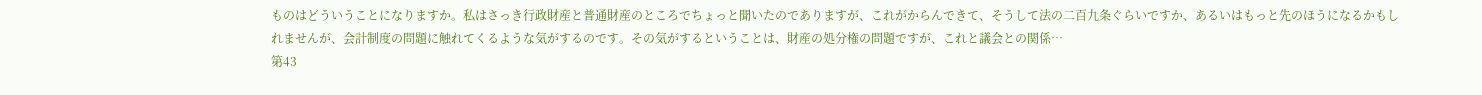ものはどういうことになりますか。私はさっき行政財産と普通財産のところでちょっと聞いたのでありますが、これがからんできて、そうして法の二百九条ぐらいですか、あるいはもっと先のほうになるかもしれませんが、会計制度の問題に触れてくるような気がするのです。その気がするということは、財産の処分権の問題ですが、これと議会との関係…
第43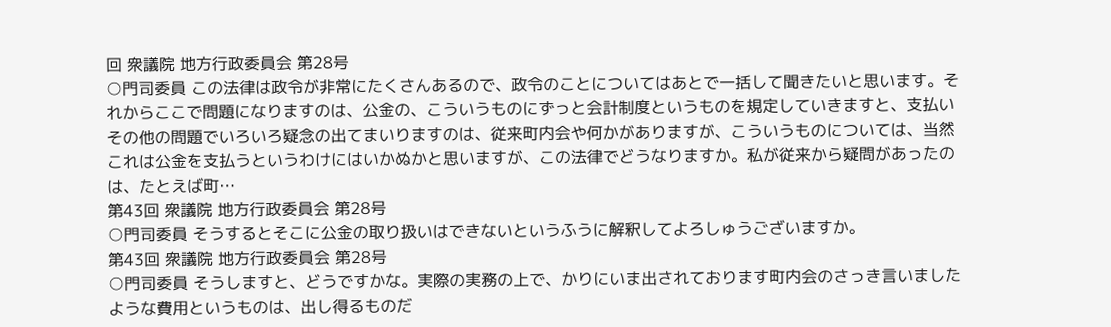回 衆議院 地方行政委員会 第28号
○門司委員 この法律は政令が非常にたくさんあるので、政令のことについてはあとで一括して聞きたいと思います。それからここで問題になりますのは、公金の、こういうものにずっと会計制度というものを規定していきますと、支払いその他の問題でいろいろ疑念の出てまいりますのは、従来町内会や何かがありますが、こういうものについては、当然これは公金を支払うというわけにはいかぬかと思いますが、この法律でどうなりますか。私が従来から疑問があったのは、たとえば町…
第43回 衆議院 地方行政委員会 第28号
○門司委員 そうするとそこに公金の取り扱いはできないというふうに解釈してよろしゅうございますか。
第43回 衆議院 地方行政委員会 第28号
○門司委員 そうしますと、どうですかな。実際の実務の上で、かりにいま出されております町内会のさっき言いましたような費用というものは、出し得るものだ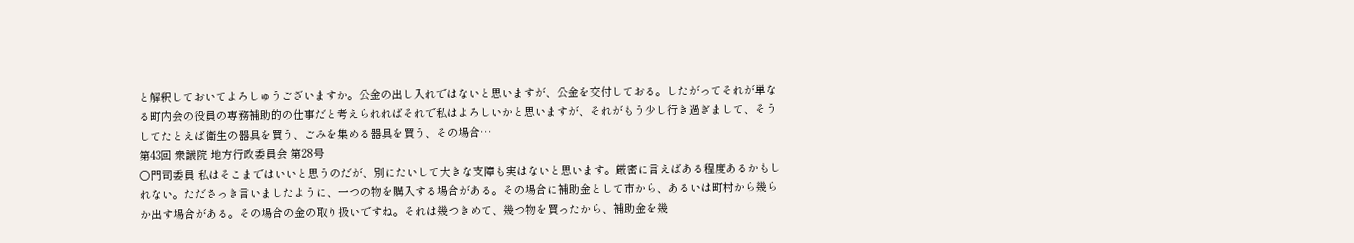と解釈しておいてよろしゅうございますか。公金の出し入れではないと思いますが、公金を交付しておる。したがってそれが単なる町内会の役員の専務補助的の仕事だと考えられればそれで私はよろしいかと思いますが、それがもう少し行き過ぎまして、そうしてたとえば衛生の器具を買う、ごみを集める器具を買う、その場合…
第43回 衆議院 地方行政委員会 第28号
○門司委員 私はそこまではいいと思うのだが、別にたいして大きな支障も実はないと思います。厳密に言えばある程度あるかもしれない。たださっき言いましたように、一つの物を購入する場合がある。その場合に補助金として市から、あるいは町村から幾らか出す場合がある。その場合の金の取り扱いですね。それは幾つきめて、幾つ物を買ったから、補助金を幾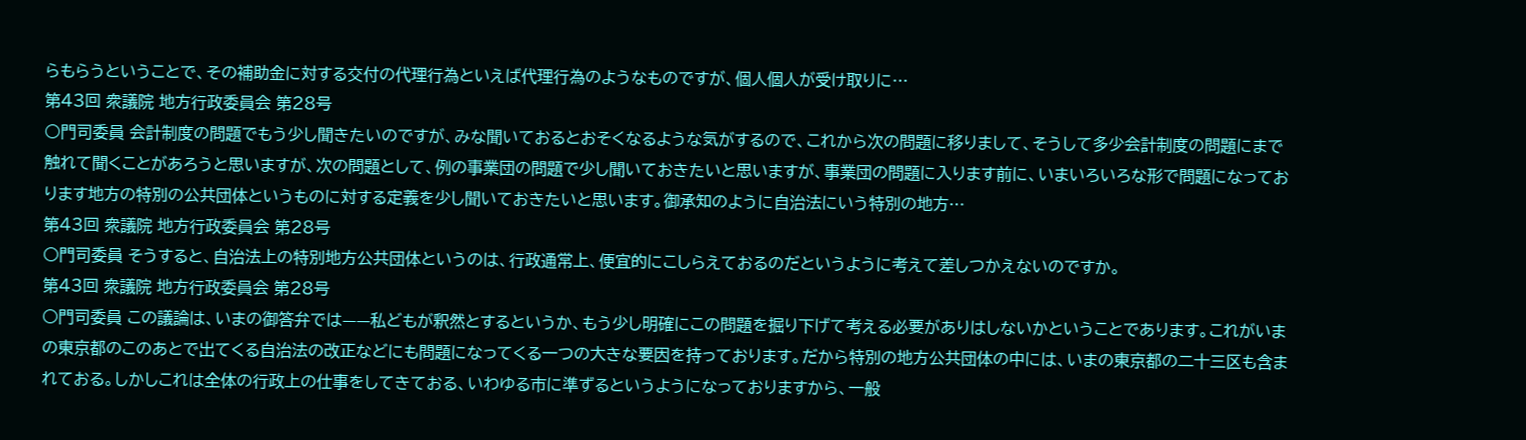らもらうということで、その補助金に対する交付の代理行為といえば代理行為のようなものですが、個人個人が受け取りに…
第43回 衆議院 地方行政委員会 第28号
○門司委員 会計制度の問題でもう少し聞きたいのですが、みな聞いておるとおそくなるような気がするので、これから次の問題に移りまして、そうして多少会計制度の問題にまで触れて聞くことがあろうと思いますが、次の問題として、例の事業団の問題で少し聞いておきたいと思いますが、事業団の問題に入ります前に、いまいろいろな形で問題になっております地方の特別の公共団体というものに対する定義を少し聞いておきたいと思います。御承知のように自治法にいう特別の地方…
第43回 衆議院 地方行政委員会 第28号
○門司委員 そうすると、自治法上の特別地方公共団体というのは、行政通常上、便宜的にこしらえておるのだというように考えて差しつかえないのですか。
第43回 衆議院 地方行政委員会 第28号
○門司委員 この議論は、いまの御答弁では——私どもが釈然とするというか、もう少し明確にこの問題を掘り下げて考える必要がありはしないかということであります。これがいまの東京都のこのあとで出てくる自治法の改正などにも問題になってくる一つの大きな要因を持っております。だから特別の地方公共団体の中には、いまの東京都の二十三区も含まれておる。しかしこれは全体の行政上の仕事をしてきておる、いわゆる市に準ずるというようになっておりますから、一般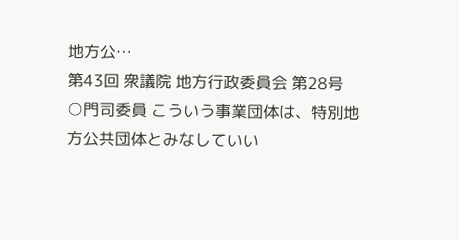地方公…
第43回 衆議院 地方行政委員会 第28号
○門司委員 こういう事業団体は、特別地方公共団体とみなしていい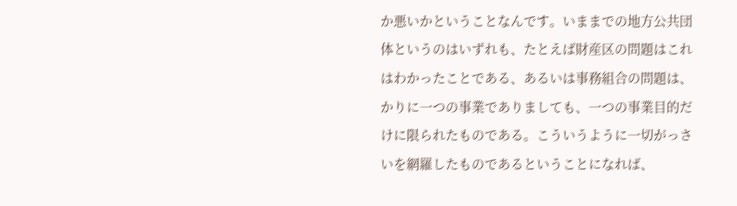か悪いかということなんです。いままでの地方公共団体というのはいずれも、たとえば財産区の問題はこれはわかったことである、あるいは事務組合の問題は、かりに一つの事業でありましても、一つの事業目的だけに限られたものである。こういうように一切がっさいを網羅したものであるということになれば、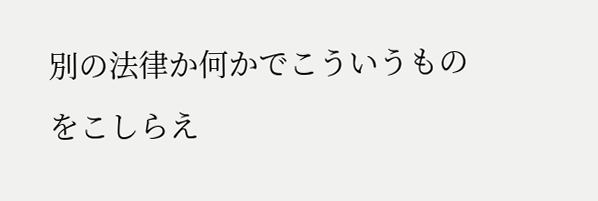別の法律か何かでこういうものをこしらえ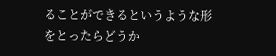ることができるというような形をとったらどうか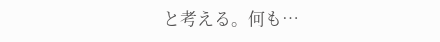と考える。何も…